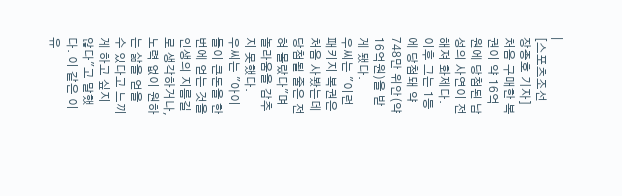|
[스포츠조선 장종호 기자] 처음 구매한 복권이 약 16억원에 당첨된 남성의 사연이 전해져 화제다.
이후 그는 1등에 당첨돼 약 748만 위안(약 16억원)을 받게 됐다.
우씨는 "이런 패키지 복권은 처음 사봤는데 당첨될 줄은 전혀 몰랐다"며 놀라움을 감추지 못했다.
우씨는 "아이들이 큰돈을 한 번에 얻는 것을 인생의 지름길로 생각하거나, 노력 없이 원하는 삶을 얻을 수 있다고 느끼게 하고 싶지 않다"고 말했다. 이 같은 이유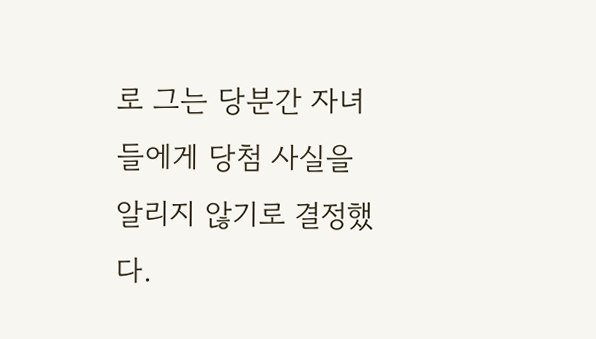로 그는 당분간 자녀들에게 당첨 사실을 알리지 않기로 결정했다.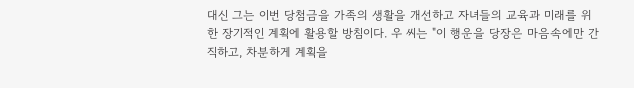대신 그는 이번 당첨금을 가족의 생활을 개선하고 자녀들의 교육과 미래를 위한 장기적인 계획에 활용할 방침이다. 우 씨는 "이 행운을 당장은 마음속에만 간직하고, 차분하게 계획을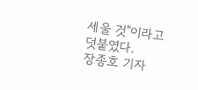세울 것"이라고 덧붙였다.
장종호 기자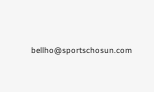bellho@sportschosun.com